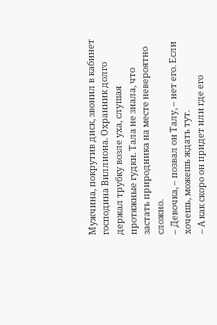Мужчина, покрутив диск, звонил в кабинет господина Виллиона. Охранник долго держал трубку возле уха, слушая протяжные гудки. Тала не знала, что застать природника на месте невероятно сложно.
– Девочка, – позвал он Талу, – нет его. Если хочешь, можешь ждать тут.
– А как скоро он придет или где его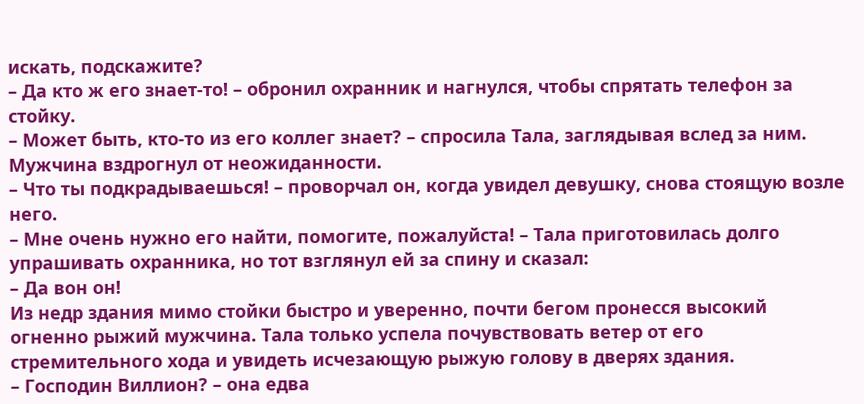искать, подскажите?
– Да кто ж его знает-то! – обронил охранник и нагнулся, чтобы спрятать телефон за стойку.
– Может быть, кто-то из его коллег знает? – спросила Тала, заглядывая вслед за ним.
Мужчина вздрогнул от неожиданности.
– Что ты подкрадываешься! – проворчал он, когда увидел девушку, снова стоящую возле него.
– Мне очень нужно его найти, помогите, пожалуйста! – Тала приготовилась долго упрашивать охранника, но тот взглянул ей за спину и сказал:
– Да вон он!
Из недр здания мимо стойки быстро и уверенно, почти бегом пронесся высокий огненно рыжий мужчина. Тала только успела почувствовать ветер от его стремительного хода и увидеть исчезающую рыжую голову в дверях здания.
– Господин Виллион? – она едва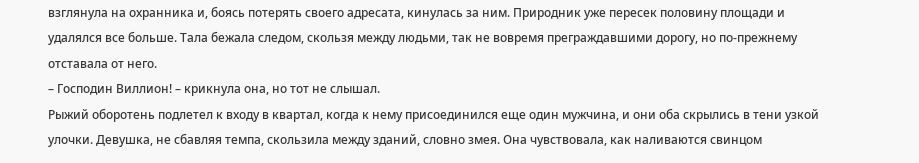взглянула на охранника и, боясь потерять своего адресата, кинулась за ним. Природник уже пересек половину площади и удалялся все больше. Тала бежала следом, скользя между людьми, так не вовремя преграждавшими дорогу, но по-прежнему отставала от него.
– Господин Виллион! – крикнула она, но тот не слышал.
Рыжий оборотень подлетел к входу в квартал, когда к нему присоединился еще один мужчина, и они оба скрылись в тени узкой улочки. Девушка, не сбавляя темпа, скользила между зданий, словно змея. Она чувствовала, как наливаются свинцом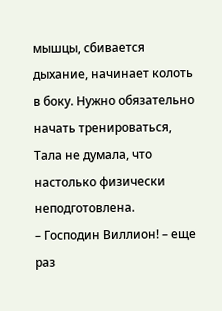мышцы, сбивается дыхание, начинает колоть в боку. Нужно обязательно начать тренироваться, Тала не думала, что настолько физически неподготовлена.
– Господин Виллион! – еще раз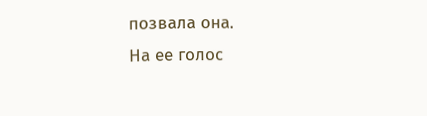позвала она.
На ее голос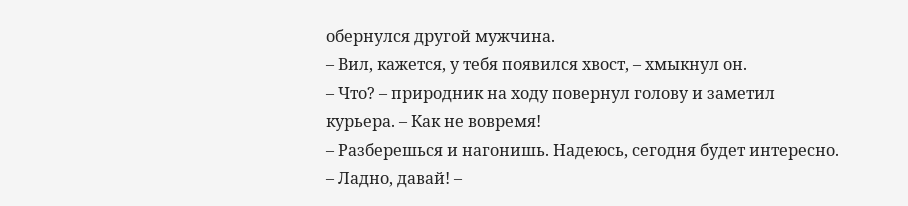обернулся другой мужчина.
– Вил, кажется, у тебя появился хвост, – хмыкнул он.
– Что? – природник на ходу повернул голову и заметил курьера. – Как не вовремя!
– Разберешься и нагонишь. Надеюсь, сегодня будет интересно.
– Ладно, давай! –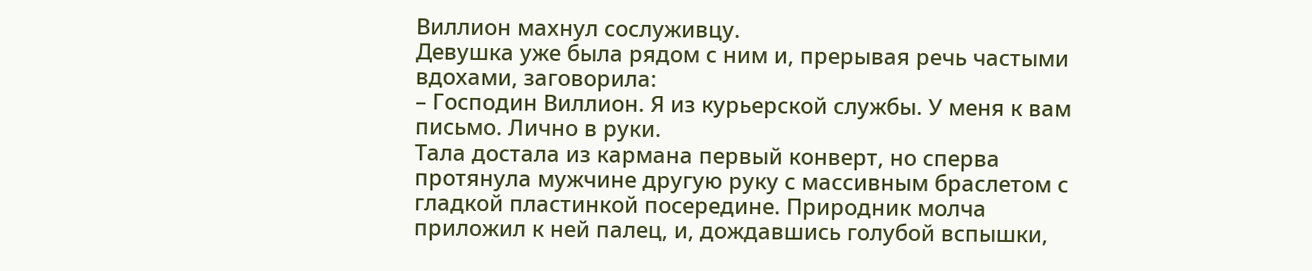Виллион махнул сослуживцу.
Девушка уже была рядом с ним и, прерывая речь частыми вдохами, заговорила:
– Господин Виллион. Я из курьерской службы. У меня к вам письмо. Лично в руки.
Тала достала из кармана первый конверт, но сперва протянула мужчине другую руку с массивным браслетом с гладкой пластинкой посередине. Природник молча приложил к ней палец, и, дождавшись голубой вспышки,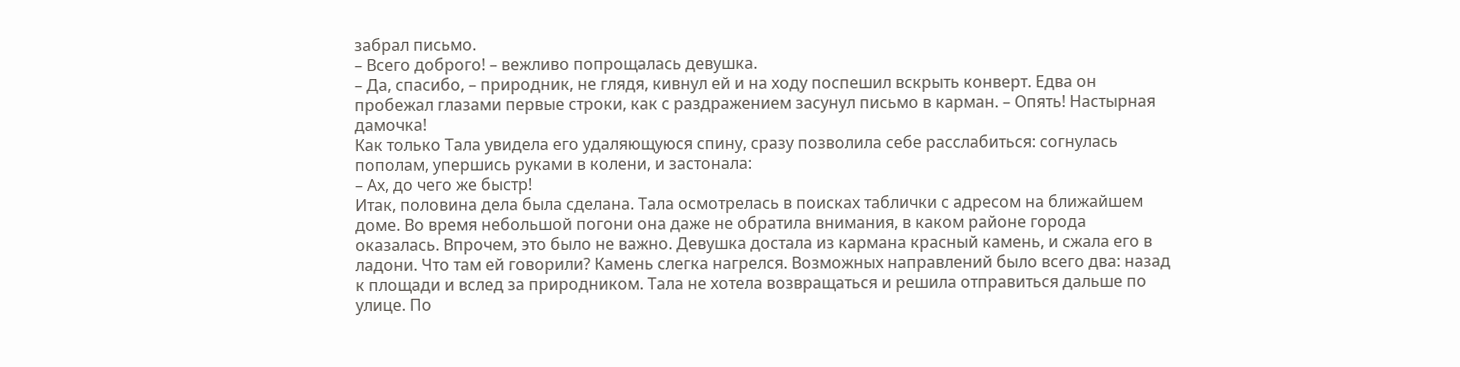забрал письмо.
– Всего доброго! – вежливо попрощалась девушка.
– Да, спасибо, – природник, не глядя, кивнул ей и на ходу поспешил вскрыть конверт. Едва он пробежал глазами первые строки, как с раздражением засунул письмо в карман. – Опять! Настырная дамочка!
Как только Тала увидела его удаляющуюся спину, сразу позволила себе расслабиться: согнулась пополам, упершись руками в колени, и застонала:
– Ах, до чего же быстр!
Итак, половина дела была сделана. Тала осмотрелась в поисках таблички с адресом на ближайшем доме. Во время небольшой погони она даже не обратила внимания, в каком районе города оказалась. Впрочем, это было не важно. Девушка достала из кармана красный камень, и сжала его в ладони. Что там ей говорили? Камень слегка нагрелся. Возможных направлений было всего два: назад к площади и вслед за природником. Тала не хотела возвращаться и решила отправиться дальше по улице. По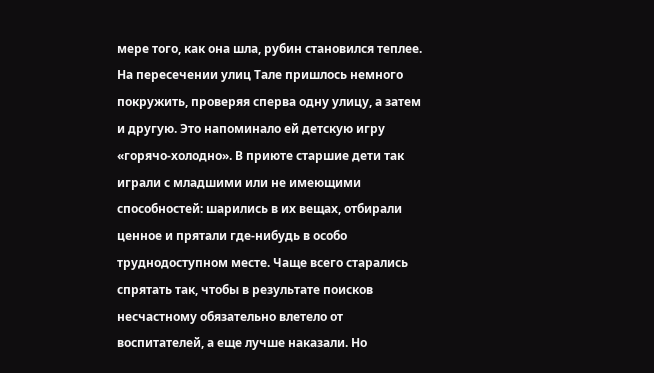мере того, как она шла, рубин становился теплее. На пересечении улиц Тале пришлось немного покружить, проверяя сперва одну улицу, а затем и другую. Это напоминало ей детскую игру «горячо-холодно». В приюте старшие дети так играли с младшими или не имеющими способностей: шарились в их вещах, отбирали ценное и прятали где-нибудь в особо труднодоступном месте. Чаще всего старались спрятать так, чтобы в результате поисков несчастному обязательно влетело от воспитателей, а еще лучше наказали. Но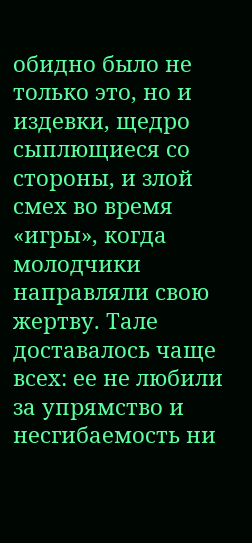обидно было не только это, но и издевки, щедро сыплющиеся со стороны, и злой смех во время «игры», когда молодчики направляли свою жертву. Тале доставалось чаще всех: ее не любили за упрямство и несгибаемость ни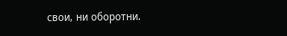свои, ни оборотни.